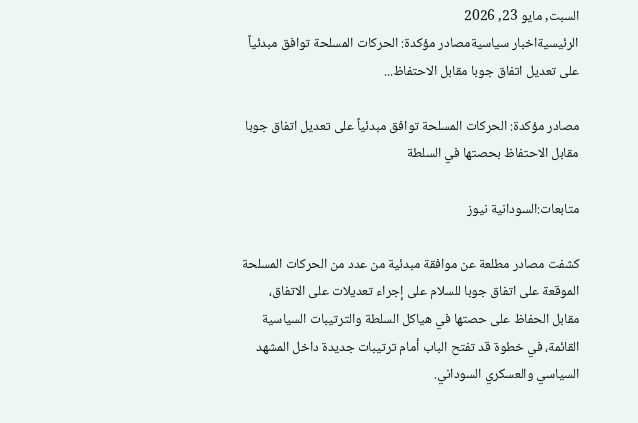السبت, مايو 23, 2026
الرئيسيةاخبار سياسيةمصادر مؤكدة: الحركات المسلحة توافق مبدئياً على تعديل اتفاق جوبا مقابل الاحتفاظ...

مصادر مؤكدة: الحركات المسلحة توافق مبدئياً على تعديل اتفاق جوبا مقابل الاحتفاظ بحصتها في السلطة

متابعات:السودانية نيوز

كشفت مصادر مطلعة عن موافقة مبدئية من عدد من الحركات المسلحة الموقعة على اتفاق جوبا للسلام على إجراء تعديلات على الاتفاق، مقابل الحفاظ على حصتها في هياكل السلطة والترتيبات السياسية القائمة، في خطوة قد تفتح الباب أمام ترتيبات جديدة داخل المشهد السياسي والعسكري السوداني.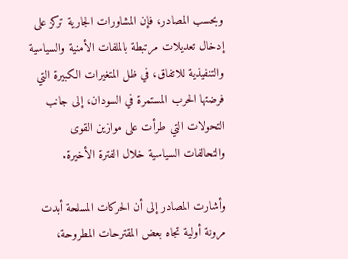وبحسب المصادر، فإن المشاورات الجارية تركز على إدخال تعديلات مرتبطة بالملفات الأمنية والسياسية والتنفيذية للاتفاق، في ظل المتغيرات الكبيرة التي فرضتها الحرب المستمرة في السودان، إلى جانب التحولات التي طرأت على موازين القوى والتحالفات السياسية خلال الفترة الأخيرة.

وأشارت المصادر إلى أن الحركات المسلحة أبدت مرونة أولية تجاه بعض المقترحات المطروحة،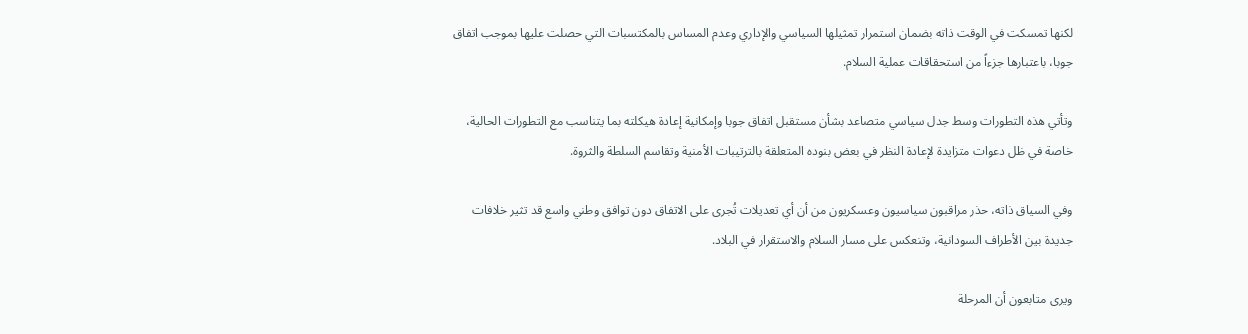لكنها تمسكت في الوقت ذاته بضمان استمرار تمثيلها السياسي والإداري وعدم المساس بالمكتسبات التي حصلت عليها بموجب اتفاق جوبا، باعتبارها جزءاً من استحقاقات عملية السلام.

وتأتي هذه التطورات وسط جدل سياسي متصاعد بشأن مستقبل اتفاق جوبا وإمكانية إعادة هيكلته بما يتناسب مع التطورات الحالية، خاصة في ظل دعوات متزايدة لإعادة النظر في بعض بنوده المتعلقة بالترتيبات الأمنية وتقاسم السلطة والثروة.

وفي السياق ذاته، حذر مراقبون سياسيون وعسكريون من أن أي تعديلات تُجرى على الاتفاق دون توافق وطني واسع قد تثير خلافات جديدة بين الأطراف السودانية، وتنعكس على مسار السلام والاستقرار في البلاد.

ويرى متابعون أن المرحلة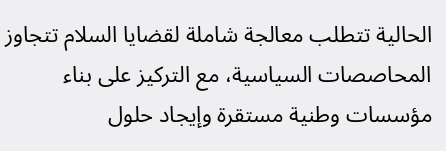الحالية تتطلب معالجة شاملة لقضايا السلام تتجاوز المحاصصات السياسية، مع التركيز على بناء مؤسسات وطنية مستقرة وإيجاد حلول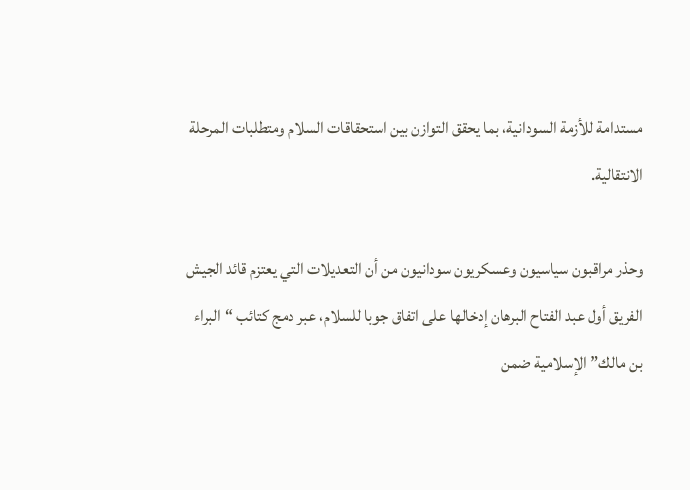مستدامة للأزمة السودانية، بما يحقق التوازن بين استحقاقات السلام ومتطلبات المرحلة الانتقالية.

وحذر مراقبون سياسيون وعسكريون سودانيون من أن التعديلات التي يعتزم قائد الجيش الفريق أول عبد الفتاح البرهان إدخالها على اتفاق جوبا للسلام، عبر دمج كتائب “البراء بن مالك” الإسلامية ضمن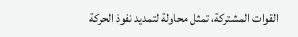القوات المشتركة، تمثل محاولة لتمديد نفوذ الحركة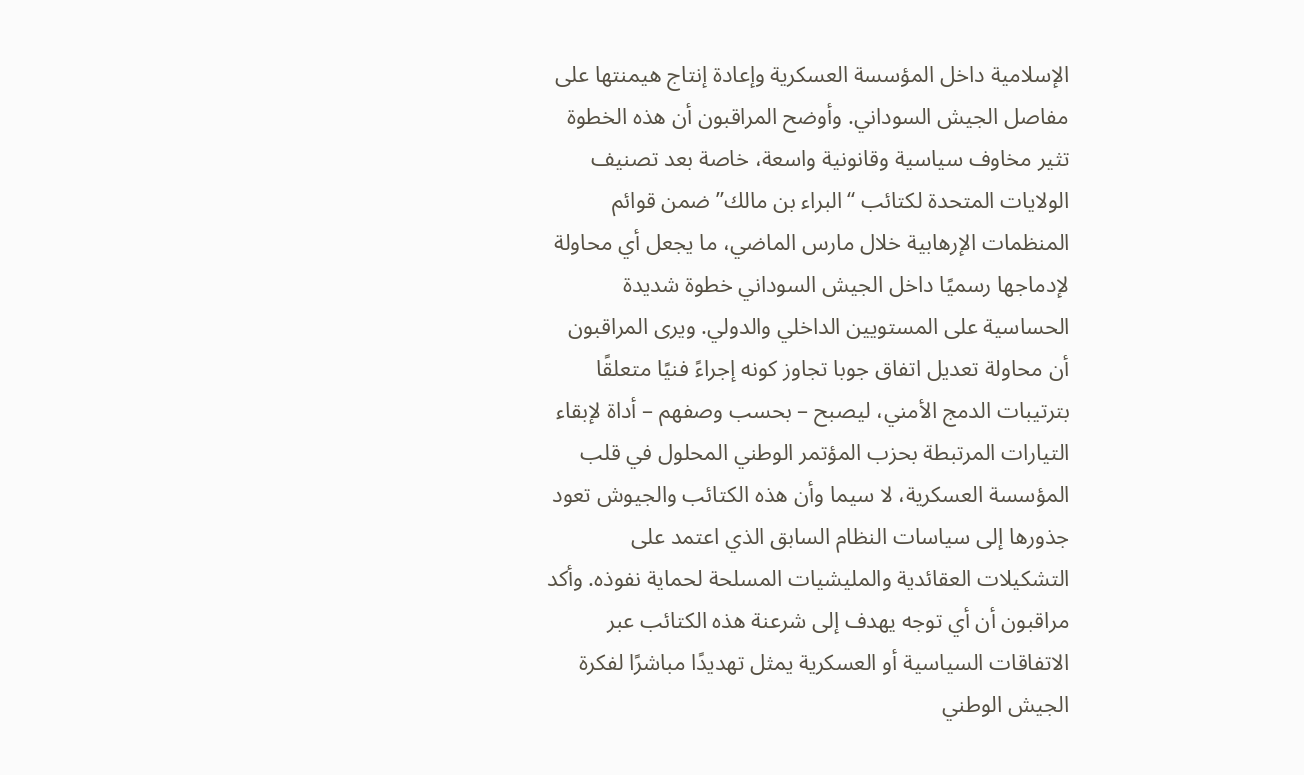الإسلامية داخل المؤسسة العسكرية وإعادة إنتاج هيمنتها على مفاصل الجيش السوداني. وأوضح المراقبون أن هذه الخطوة تثير مخاوف سياسية وقانونية واسعة، خاصة بعد تصنيف الولايات المتحدة لكتائب “البراء بن مالك” ضمن قوائم المنظمات الإرهابية خلال مارس الماضي، ما يجعل أي محاولة لإدماجها رسميًا داخل الجيش السوداني خطوة شديدة الحساسية على المستويين الداخلي والدولي. ويرى المراقبون أن محاولة تعديل اتفاق جوبا تجاوز كونه إجراءً فنيًا متعلقًا بترتيبات الدمج الأمني، ليصبح – بحسب وصفهم – أداة لإبقاء التيارات المرتبطة بحزب المؤتمر الوطني المحلول في قلب المؤسسة العسكرية، لا سيما وأن هذه الكتائب والجيوش تعود جذورها إلى سياسات النظام السابق الذي اعتمد على التشكيلات العقائدية والمليشيات المسلحة لحماية نفوذه. وأكد مراقبون أن أي توجه يهدف إلى شرعنة هذه الكتائب عبر الاتفاقات السياسية أو العسكرية يمثل تهديدًا مباشرًا لفكرة الجيش الوطني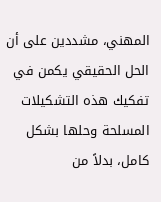المهني، مشددين على أن الحل الحقيقي يكمن في تفكيك هذه التشكيلات المسلحة وحلها بشكل كامل، بدلاً من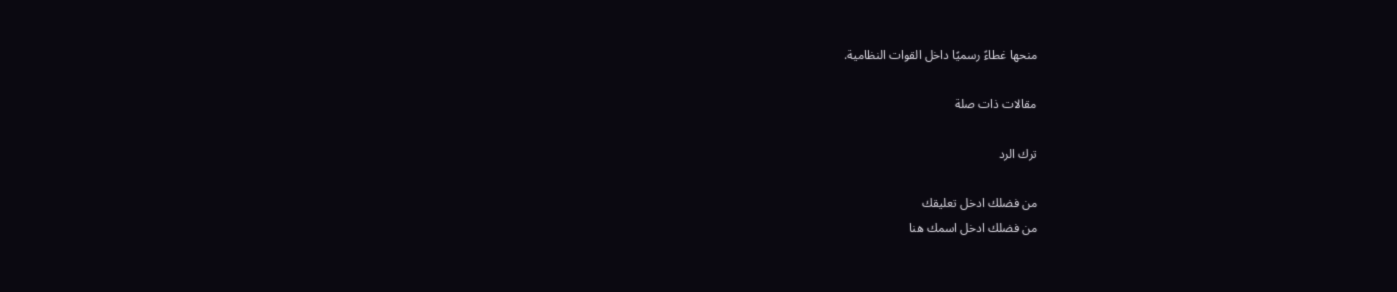منحها غطاءً رسميًا داخل القوات النظامية.

مقالات ذات صلة

ترك الرد

من فضلك ادخل تعليقك
من فضلك ادخل اسمك هنا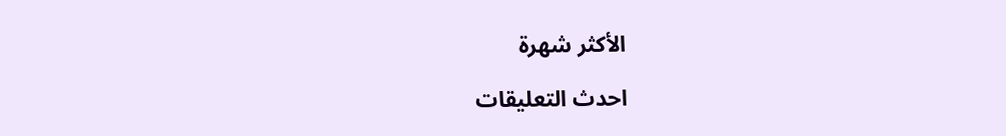الأكثر شهرة

احدث التعليقات